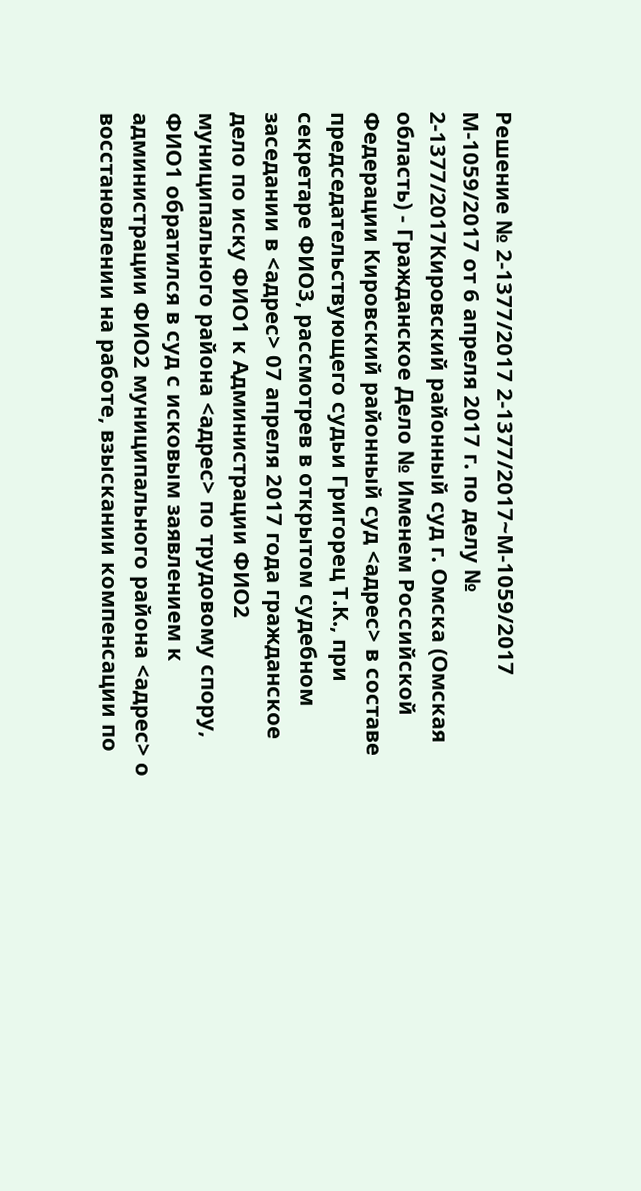Решение № 2-1377/2017 2-1377/2017~М-1059/2017 М-1059/2017 от 6 апреля 2017 г. по делу № 2-1377/2017Кировский районный суд г. Омска (Омская область) - Гражданское Дело № Именем Российской Федерации Кировский районный суд <адрес> в составе председательствующего судьи Григорец Т.К., при секретаре ФИО3, рассмотрев в открытом судебном заседании в <адрес> 07 апреля 2017 года гражданское дело по иску ФИО1 к Администрации ФИО2 муниципального района <адрес> по трудовому спору, ФИО1 обратился в суд с исковым заявлением к администрации ФИО2 муниципального района <адрес> о восстановлении на работе, взыскании компенсации по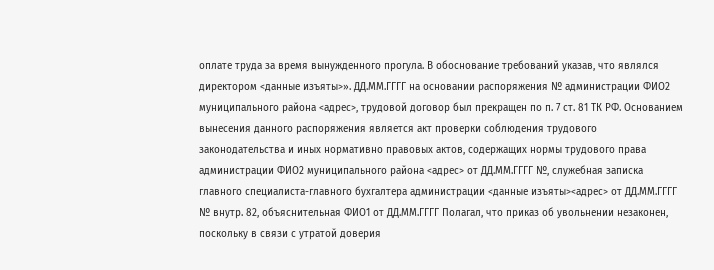оплате труда за время вынужденного прогула. В обоснование требований указав, что являлся директором <данные изъяты>». ДД.ММ.ГГГГ на основании распоряжения № администрации ФИО2 муниципального района <адрес>, трудовой договор был прекращен по п. 7 ст. 81 ТК РФ. Основанием вынесения данного распоряжения является акт проверки соблюдения трудового законодательства и иных нормативно правовых актов, содержащих нормы трудового права администрации ФИО2 муниципального района <адрес> от ДД.ММ.ГГГГ №, служебная записка главного специалиста-главного бухгалтера администрации <данные изъяты><адрес> от ДД.ММ.ГГГГ № внутр. 82, объяснительная ФИО1 от ДД.ММ.ГГГГ Полагал, что приказ об увольнении незаконен, поскольку в связи с утратой доверия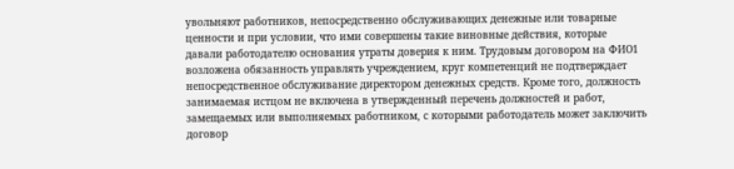увольняют работников, непосредственно обслуживающих денежные или товарные ценности и при условии, что ими совершены такие виновные действия, которые давали работодателю основания утраты доверия к ним. Трудовым договором на ФИО1 возложена обязанность управлять учреждением, круг компетенций не подтверждает непосредственное обслуживание директором денежных средств. Кроме того, должность занимаемая истцом не включена в утвержденный перечень должностей и работ, замещаемых или выполняемых работником, с которыми работодатель может заключить договор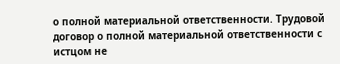о полной материальной ответственности. Трудовой договор о полной материальной ответственности с истцом не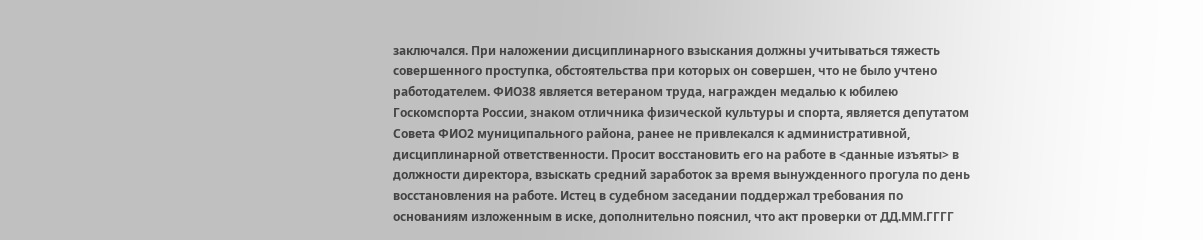заключался. При наложении дисциплинарного взыскания должны учитываться тяжесть совершенного проступка, обстоятельства при которых он совершен, что не было учтено работодателем. ФИО38 является ветераном труда, награжден медалью к юбилею Госкомспорта России, знаком отличника физической культуры и спорта, является депутатом Совета ФИО2 муниципального района, ранее не привлекался к административной, дисциплинарной ответственности. Просит восстановить его на работе в <данные изъяты> в должности директора, взыскать средний заработок за время вынужденного прогула по день восстановления на работе. Истец в судебном заседании поддержал требования по основаниям изложенным в иске, дополнительно пояснил, что акт проверки от ДД.ММ.ГГГГ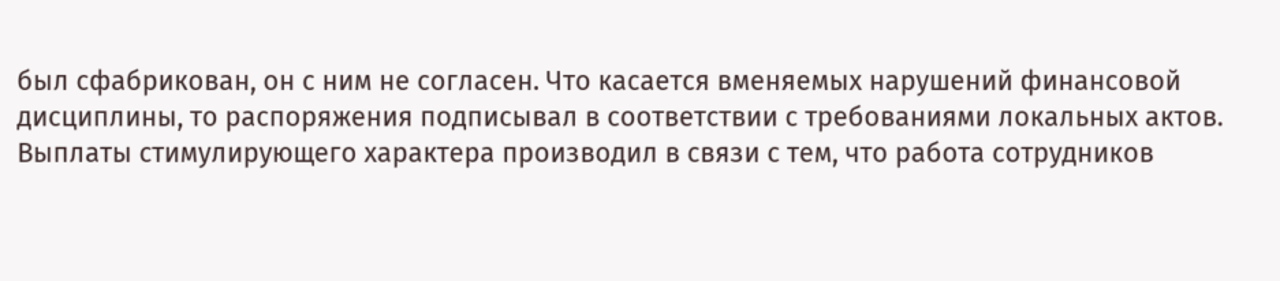был сфабрикован, он с ним не согласен. Что касается вменяемых нарушений финансовой дисциплины, то распоряжения подписывал в соответствии с требованиями локальных актов. Выплаты стимулирующего характера производил в связи с тем, что работа сотрудников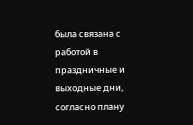была связана с работой в праздничные и выходные дни, согласно плану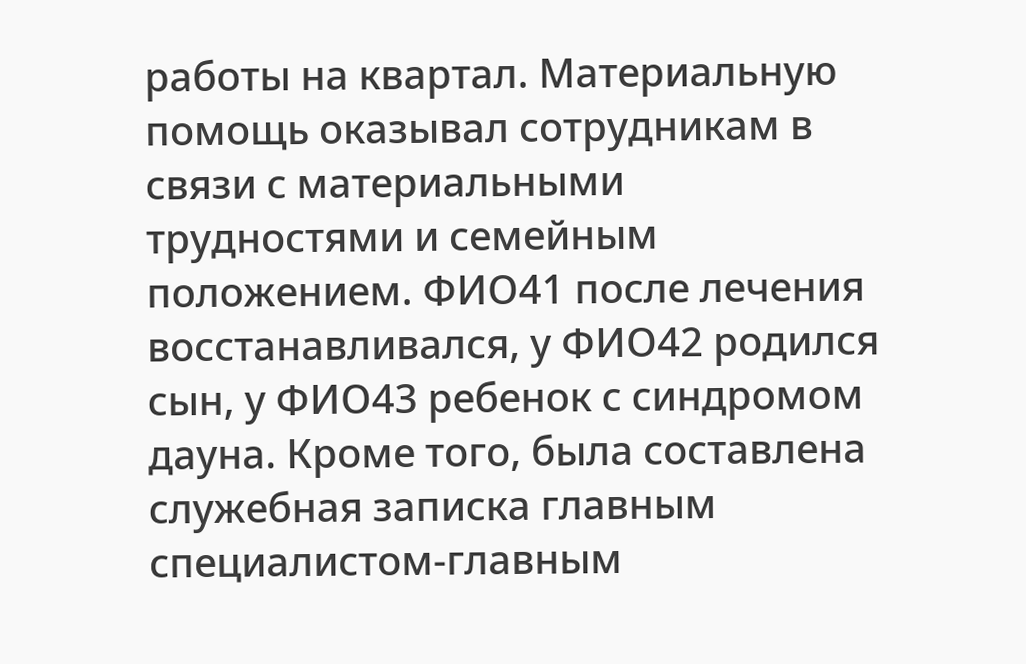работы на квартал. Материальную помощь оказывал сотрудникам в связи с материальными трудностями и семейным положением. ФИО41 после лечения восстанавливался, у ФИО42 родился сын, у ФИО43 ребенок с синдромом дауна. Кроме того, была составлена служебная записка главным специалистом-главным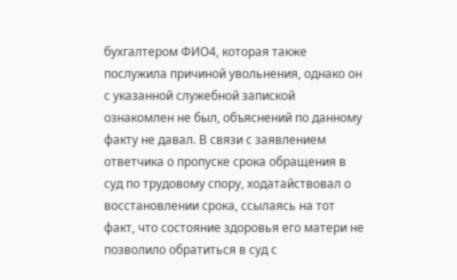бухгалтером ФИО4, которая также послужила причиной увольнения, однако он с указанной служебной запиской ознакомлен не был, объяснений по данному факту не давал. В связи с заявлением ответчика о пропуске срока обращения в суд по трудовому спору, ходатайствовал о восстановлении срока, ссылаясь на тот факт, что состояние здоровья его матери не позволило обратиться в суд с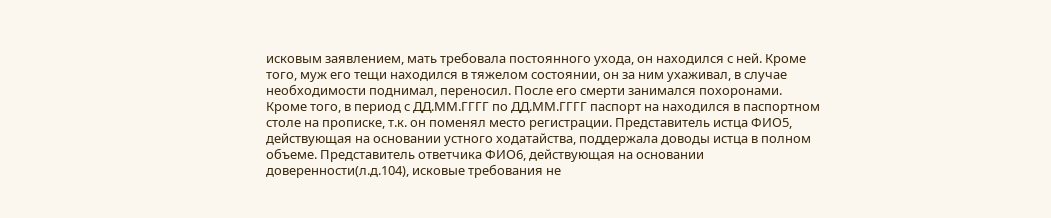исковым заявлением, мать требовала постоянного ухода, он находился с ней. Кроме того, муж его тещи находился в тяжелом состоянии, он за ним ухаживал, в случае необходимости поднимал, переносил. После его смерти занимался похоронами. Кроме того, в период с ДД.ММ.ГГГГ по ДД.ММ.ГГГГ паспорт на находился в паспортном столе на прописке, т.к. он поменял место регистрации. Представитель истца ФИО5, действующая на основании устного ходатайства, поддержала доводы истца в полном объеме. Представитель ответчика ФИО6, действующая на основании доверенности(л.д.104), исковые требования не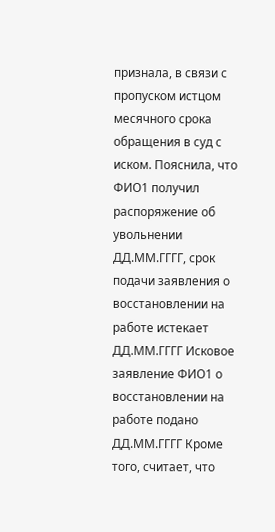признала, в связи с пропуском истцом месячного срока обращения в суд с иском. Пояснила, что ФИО1 получил распоряжение об увольнении ДД.ММ.ГГГГ, срок подачи заявления о восстановлении на работе истекает ДД.ММ.ГГГГ Исковое заявление ФИО1 о восстановлении на работе подано ДД.ММ.ГГГГ Кроме того, считает, что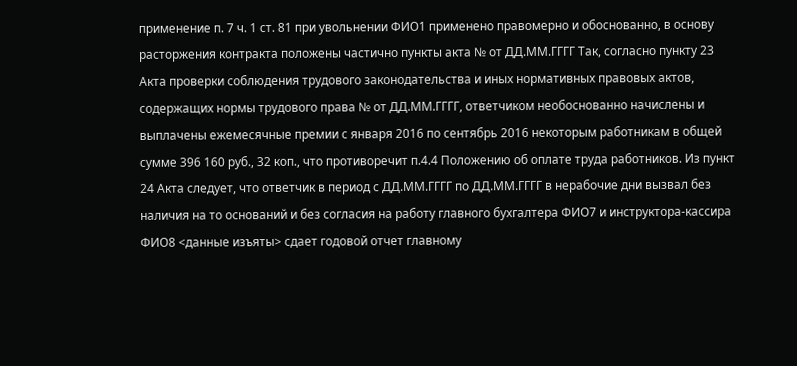применение п. 7 ч. 1 ст. 81 при увольнении ФИО1 применено правомерно и обоснованно, в основу расторжения контракта положены частично пункты акта № от ДД.ММ.ГГГГ Так, согласно пункту 23 Акта проверки соблюдения трудового законодательства и иных нормативных правовых актов, содержащих нормы трудового права № от ДД.ММ.ГГГГ, ответчиком необоснованно начислены и выплачены ежемесячные премии с января 2016 по сентябрь 2016 некоторым работникам в общей сумме 396 160 руб., 32 коп., что противоречит п.4.4 Положению об оплате труда работников. Из пункт 24 Акта следует, что ответчик в период с ДД.ММ.ГГГГ по ДД.ММ.ГГГГ в нерабочие дни вызвал без наличия на то оснований и без согласия на работу главного бухгалтера ФИО7 и инструктора-кассира ФИО8 <данные изъяты> сдает годовой отчет главному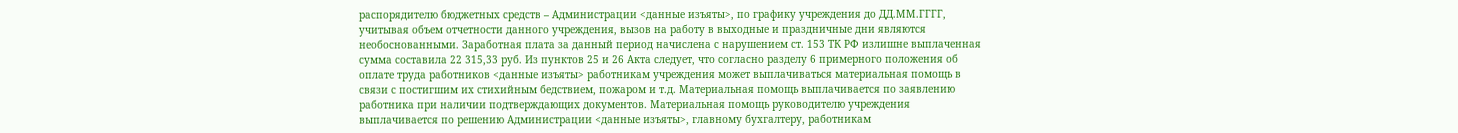распорядителю бюджетных средств – Администрации <данные изъяты>, по графику учреждения до ДД.ММ.ГГГГ, учитывая объем отчетности данного учреждения, вызов на работу в выходные и праздничные дни являются необоснованными. Заработная плата за данный период начислена с нарушением ст. 153 ТК РФ излишне выплаченная сумма составила 22 315,33 руб. Из пунктов 25 и 26 Акта следует, что согласно разделу 6 примерного положения об оплате труда работников <данные изъяты> работникам учреждения может выплачиваться материальная помощь в связи с постигшим их стихийным бедствием, пожаром и т.д. Материальная помощь выплачивается по заявлению работника при наличии подтверждающих документов. Материальная помощь руководителю учреждения выплачивается по решению Администрации <данные изъяты>, главному бухгалтеру, работникам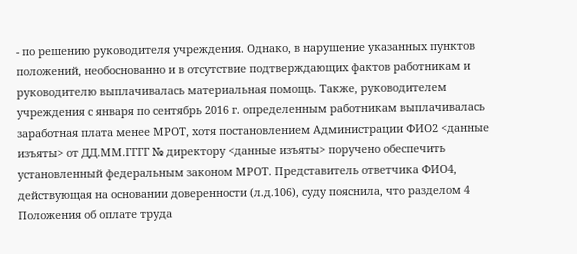- по решению руководителя учреждения. Однако, в нарушение указанных пунктов положений, необоснованно и в отсутствие подтверждающих фактов работникам и руководителю выплачивалась материальная помощь. Также, руководителем учреждения с января по сентябрь 2016 г. определенным работникам выплачивалась заработная плата менее МРОТ, хотя постановлением Администрации ФИО2 <данные изъяты> от ДД.ММ.ГГГГ № директору <данные изъяты> поручено обеспечить установленный федеральным законом МРОТ. Представитель ответчика ФИО4, действующая на основании доверенности (л.д.106), суду пояснила, что разделом 4 Положения об оплате труда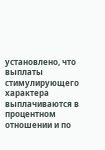установлено, что выплаты стимулирующего характера выплачиваются в процентном отношении и по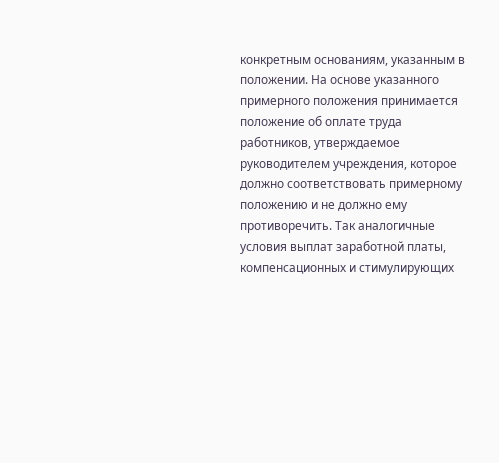конкретным основаниям, указанным в положении. На основе указанного примерного положения принимается положение об оплате труда работников, утверждаемое руководителем учреждения, которое должно соответствовать примерному положению и не должно ему противоречить. Так аналогичные условия выплат заработной платы, компенсационных и стимулирующих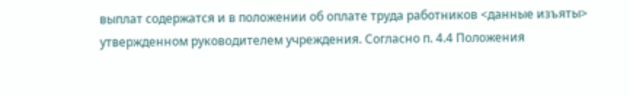выплат содержатся и в положении об оплате труда работников <данные изъяты> утвержденном руководителем учреждения. Согласно п. 4.4 Положения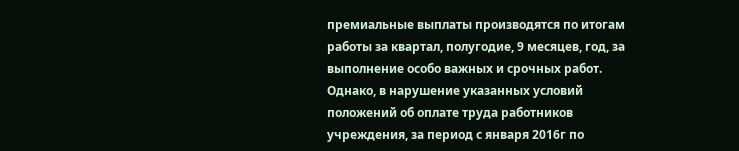премиальные выплаты производятся по итогам работы за квартал, полугодие, 9 месяцев, год, за выполнение особо важных и срочных работ. Однако, в нарушение указанных условий положений об оплате труда работников учреждения, за период с января 2016г по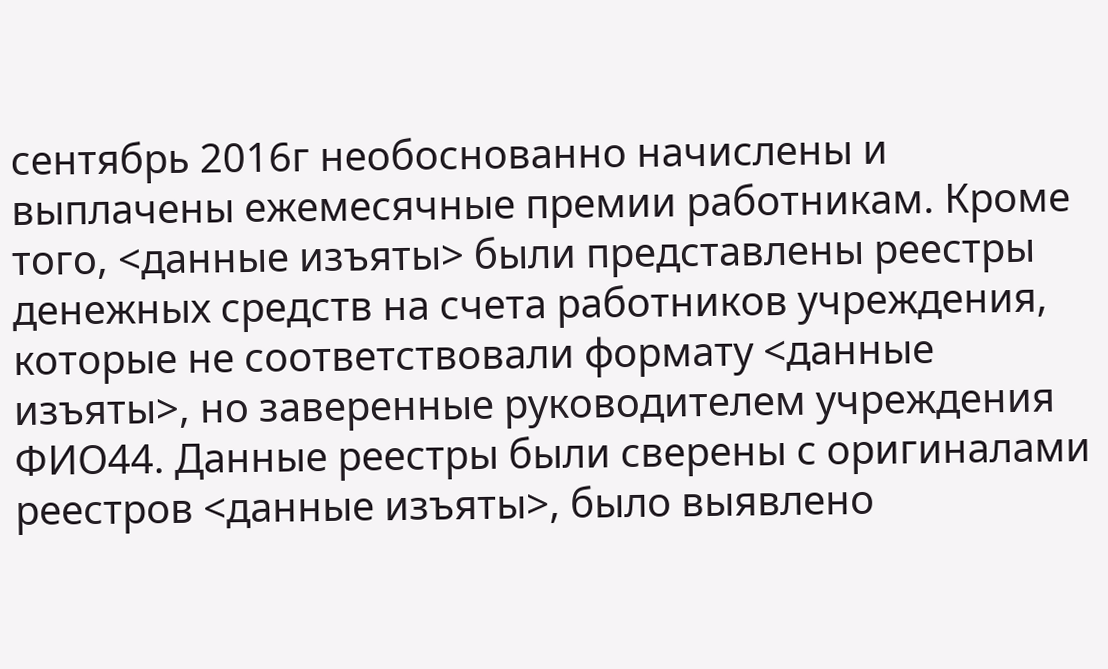сентябрь 2016г необоснованно начислены и выплачены ежемесячные премии работникам. Кроме того, <данные изъяты> были представлены реестры денежных средств на счета работников учреждения, которые не соответствовали формату <данные изъяты>, но заверенные руководителем учреждения ФИО44. Данные реестры были сверены с оригиналами реестров <данные изъяты>, было выявлено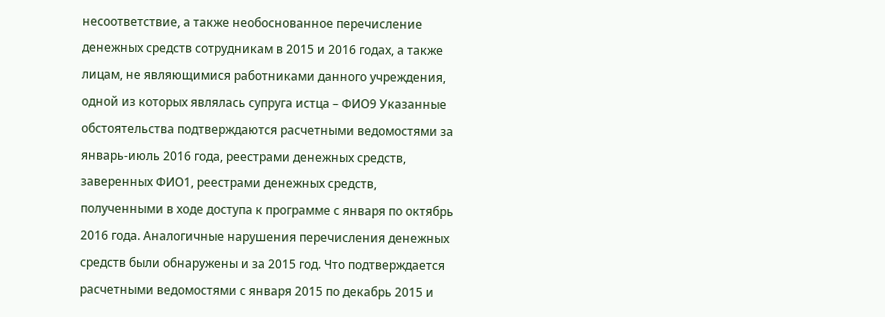несоответствие, а также необоснованное перечисление денежных средств сотрудникам в 2015 и 2016 годах, а также лицам, не являющимися работниками данного учреждения, одной из которых являлась супруга истца – ФИО9 Указанные обстоятельства подтверждаются расчетными ведомостями за январь-июль 2016 года, реестрами денежных средств, заверенных ФИО1, реестрами денежных средств, полученными в ходе доступа к программе с января по октябрь 2016 года. Аналогичные нарушения перечисления денежных средств были обнаружены и за 2015 год. Что подтверждается расчетными ведомостями с января 2015 по декабрь 2015 и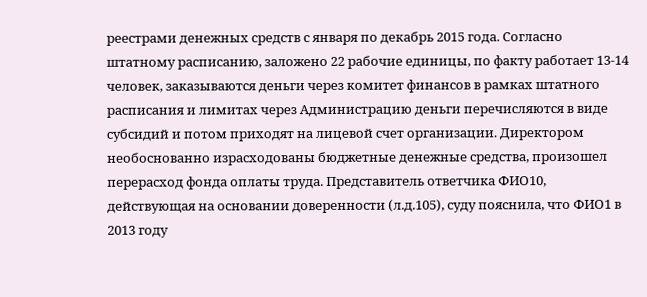реестрами денежных средств с января по декабрь 2015 года. Согласно штатному расписанию, заложено 22 рабочие единицы, по факту работает 13-14 человек, заказываются деньги через комитет финансов в рамках штатного расписания и лимитах через Администрацию деньги перечисляются в виде субсидий и потом приходят на лицевой счет организации. Директором необоснованно израсходованы бюджетные денежные средства, произошел перерасход фонда оплаты труда. Представитель ответчика ФИО10, действующая на основании доверенности (л.д.105), суду пояснила, что ФИО1 в 2013 году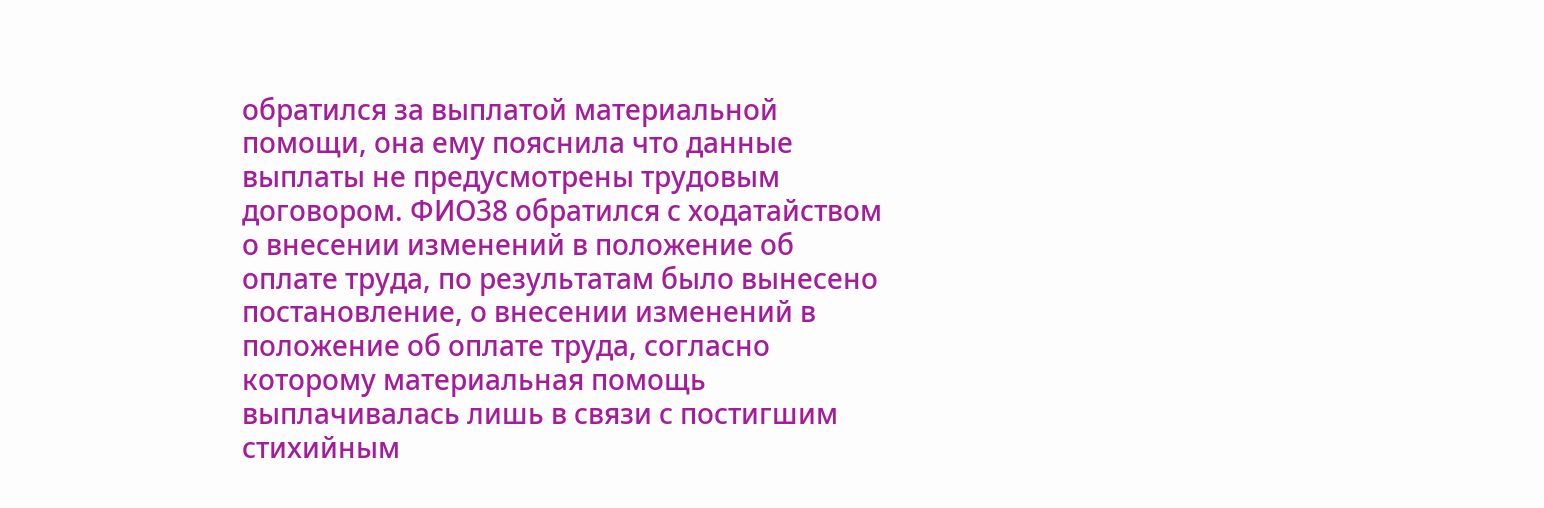обратился за выплатой материальной помощи, она ему пояснила что данные выплаты не предусмотрены трудовым договором. ФИО38 обратился с ходатайством о внесении изменений в положение об оплате труда, по результатам было вынесено постановление, о внесении изменений в положение об оплате труда, согласно которому материальная помощь выплачивалась лишь в связи с постигшим стихийным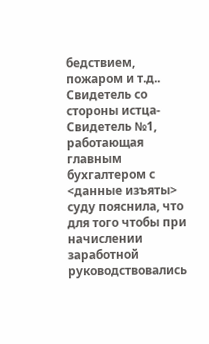бедствием, пожаром и т.д.. Свидетель со стороны истца- Свидетель №1, работающая главным бухгалтером с <данные изъяты> суду пояснила, что для того чтобы при начислении заработной руководствовались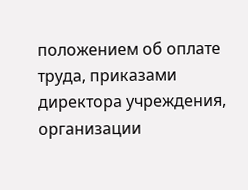положением об оплате труда, приказами директора учреждения, организации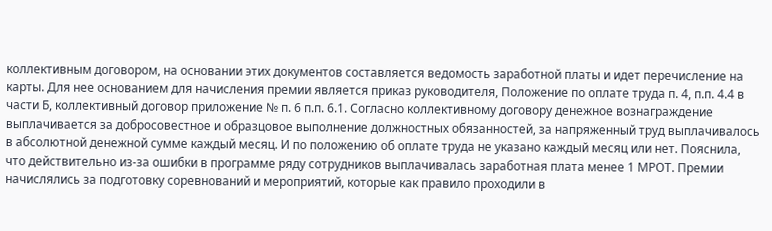коллективным договором, на основании этих документов составляется ведомость заработной платы и идет перечисление на карты. Для нее основанием для начисления премии является приказ руководителя, Положение по оплате труда п. 4, п.п. 4.4 в части Б, коллективный договор приложение № п. 6 п.п. 6.1. Согласно коллективному договору денежное вознаграждение выплачивается за добросовестное и образцовое выполнение должностных обязанностей, за напряженный труд выплачивалось в абсолютной денежной сумме каждый месяц. И по положению об оплате труда не указано каждый месяц или нет. Пояснила, что действительно из-за ошибки в программе ряду сотрудников выплачивалась заработная плата менее 1 МРОТ. Премии начислялись за подготовку соревнований и мероприятий, которые как правило проходили в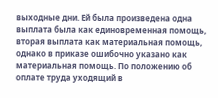выходные дни. Ей была произведена одна выплата была как единовременная помощь, вторая выплата как материальная помощь, однако в приказе ошибочно указано как материальная помощь. По положению об оплате труда уходящий в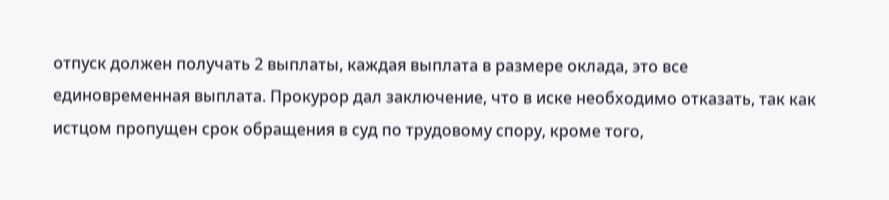отпуск должен получать 2 выплаты, каждая выплата в размере оклада, это все единовременная выплата. Прокурор дал заключение, что в иске необходимо отказать, так как истцом пропущен срок обращения в суд по трудовому спору, кроме того,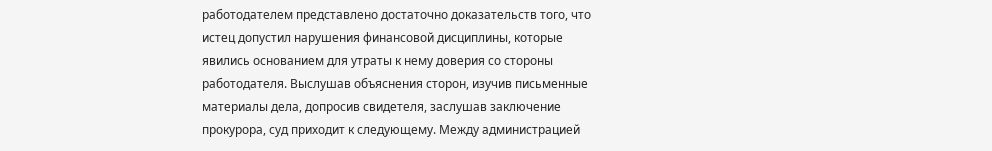работодателем представлено достаточно доказательств того, что истец допустил нарушения финансовой дисциплины, которые явились основанием для утраты к нему доверия со стороны работодателя. Выслушав объяснения сторон, изучив письменные материалы дела, допросив свидетеля, заслушав заключение прокурора, суд приходит к следующему. Между администрацией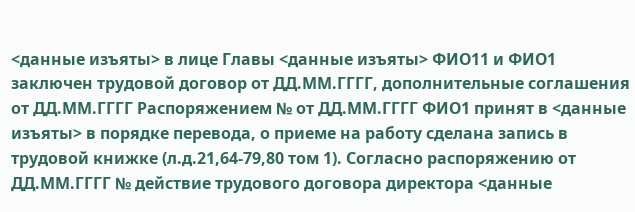<данные изъяты> в лице Главы <данные изъяты> ФИО11 и ФИО1 заключен трудовой договор от ДД.ММ.ГГГГ, дополнительные соглашения от ДД.ММ.ГГГГ Распоряжением № от ДД.ММ.ГГГГ ФИО1 принят в <данные изъяты> в порядке перевода, о приеме на работу сделана запись в трудовой книжке (л.д.21,64-79,80 том 1). Согласно распоряжению от ДД.ММ.ГГГГ № действие трудового договора директора <данные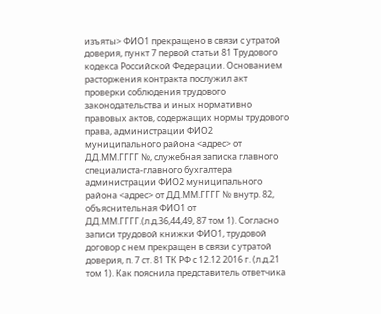изъяты> ФИО1 прекращено в связи с утратой доверия, пункт 7 первой статьи 81 Трудового кодекса Российской Федерации. Основанием расторжения контракта послужил акт проверки соблюдения трудового законодательства и иных нормативно правовых актов, содержащих нормы трудового права, администрации ФИО2 муниципального района <адрес> от ДД.ММ.ГГГГ №, служебная записка главного специалиста-главного бухгалтера администрации ФИО2 муниципального района <адрес> от ДД.ММ.ГГГГ № внутр. 82, объяснительная ФИО1 от ДД.ММ.ГГГГ.(л.д.36,44,49, 87 том 1). Согласно записи трудовой книжки ФИО1, трудовой договор с нем прекращен в связи с утратой доверия, п. 7 ст. 81 ТК РФ с 12.12 2016 г. (л.д.21 том 1). Как пояснила представитель ответчика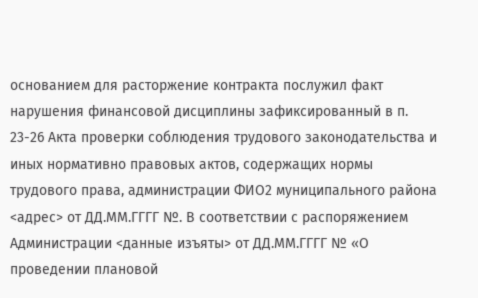основанием для расторжение контракта послужил факт нарушения финансовой дисциплины зафиксированный в п. 23-26 Акта проверки соблюдения трудового законодательства и иных нормативно правовых актов, содержащих нормы трудового права, администрации ФИО2 муниципального района <адрес> от ДД.ММ.ГГГГ №. В соответствии с распоряжением Администрации <данные изъяты> от ДД.ММ.ГГГГ № «О проведении плановой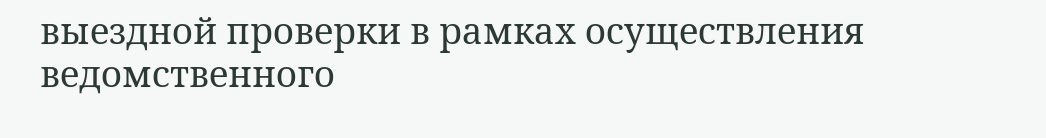выездной проверки в рамках осуществления ведомственного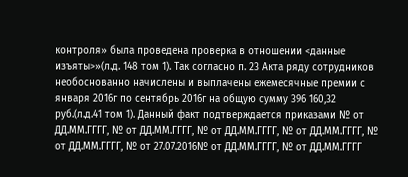контроля» была проведена проверка в отношении <данные изъяты>»(л.д. 148 том 1). Так согласно п. 23 Акта ряду сотрудников необоснованно начислены и выплачены ежемесячные премии с января 2016г по сентябрь 2016г на общую сумму 396 160,32 руб.(л.д.41 том 1). Данный факт подтверждается приказами № от ДД.ММ.ГГГГ, № от ДД.ММ.ГГГГ, № от ДД.ММ.ГГГГ, № от ДД.ММ.ГГГГ, № от ДД.ММ.ГГГГ, № от 27.07.2016№ от ДД.ММ.ГГГГ, № от ДД.ММ.ГГГГ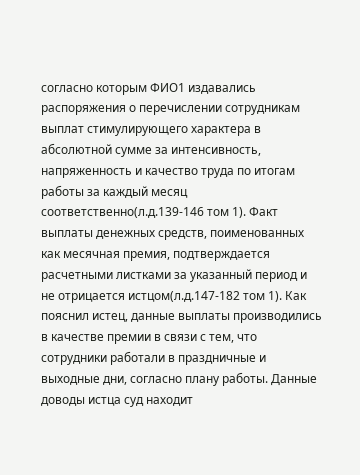согласно которым ФИО1 издавались распоряжения о перечислении сотрудникам выплат стимулирующего характера в абсолютной сумме за интенсивность, напряженность и качество труда по итогам работы за каждый месяц соответственно(л.д.139-146 том 1). Факт выплаты денежных средств, поименованных как месячная премия, подтверждается расчетными листками за указанный период и не отрицается истцом(л.д.147-182 том 1). Как пояснил истец, данные выплаты производились в качестве премии в связи с тем, что сотрудники работали в праздничные и выходные дни, согласно плану работы. Данные доводы истца суд находит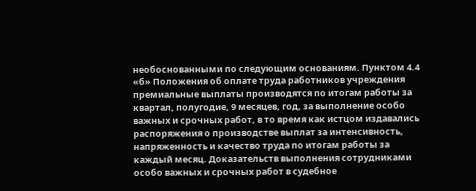необоснованными по следующим основаниям. Пунктом 4.4 «б» Положения об оплате труда работников учреждения премиальные выплаты производятся по итогам работы за квартал, полугодие, 9 месяцев, год, за выполнение особо важных и срочных работ, в то время как истцом издавались распоряжения о производстве выплат за интенсивность, напряженность и качество труда по итогам работы за каждый месяц. Доказательств выполнения сотрудниками особо важных и срочных работ в судебное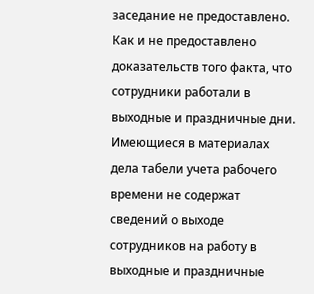заседание не предоставлено. Как и не предоставлено доказательств того факта, что сотрудники работали в выходные и праздничные дни. Имеющиеся в материалах дела табели учета рабочего времени не содержат сведений о выходе сотрудников на работу в выходные и праздничные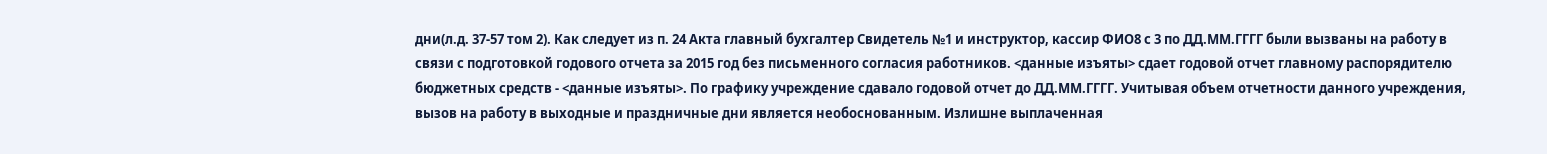дни(л.д. 37-57 том 2). Как следует из п. 24 Акта главный бухгалтер Свидетель №1 и инструктор, кассир ФИО8 с 3 по ДД.ММ.ГГГГ были вызваны на работу в связи с подготовкой годового отчета за 2015 год без письменного согласия работников. <данные изъяты> сдает годовой отчет главному распорядителю бюджетных средств - <данные изъяты>. По графику учреждение сдавало годовой отчет до ДД.ММ.ГГГГ. Учитывая объем отчетности данного учреждения, вызов на работу в выходные и праздничные дни является необоснованным. Излишне выплаченная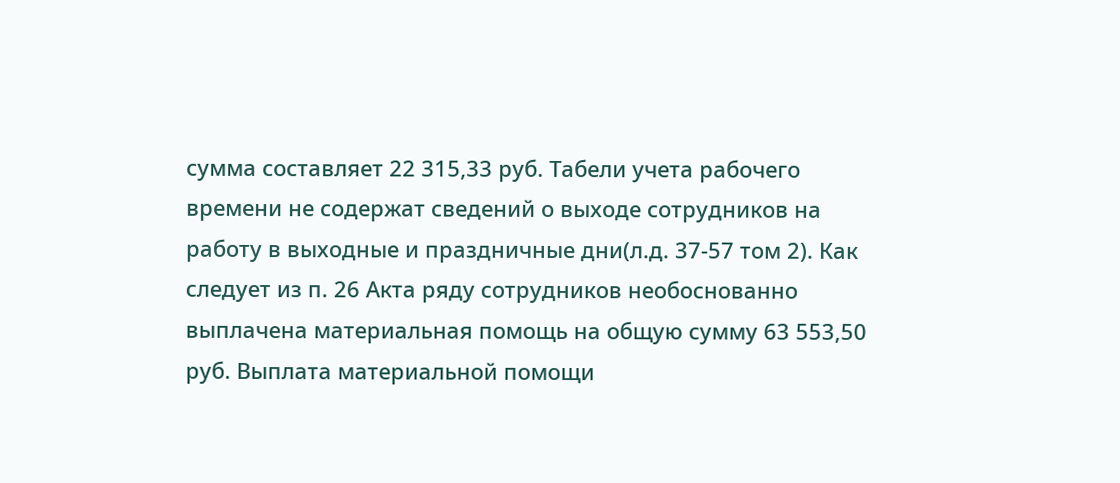сумма составляет 22 315,33 руб. Табели учета рабочего времени не содержат сведений о выходе сотрудников на работу в выходные и праздничные дни(л.д. 37-57 том 2). Как следует из п. 26 Акта ряду сотрудников необоснованно выплачена материальная помощь на общую сумму 63 553,50 руб. Выплата материальной помощи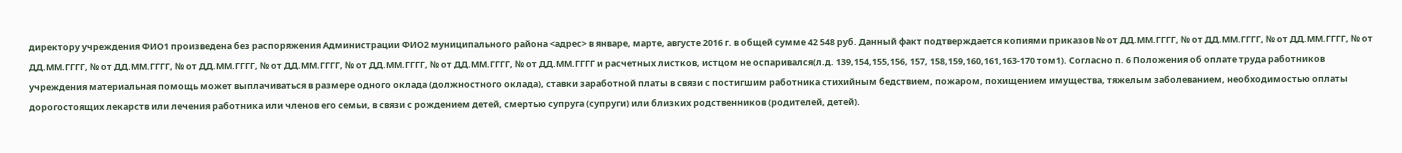директору учреждения ФИО1 произведена без распоряжения Администрации ФИО2 муниципального района <адрес> в январе, марте, августе 2016 г. в общей сумме 42 548 руб. Данный факт подтверждается копиями приказов № от ДД.ММ.ГГГГ, № от ДД.ММ.ГГГГ, № от ДД.ММ.ГГГГ, № от ДД.ММ.ГГГГ, № от ДД.ММ.ГГГГ, № от ДД.ММ.ГГГГ, № от ДД.ММ.ГГГГ, № от ДД.ММ.ГГГГ, № от ДД.ММ.ГГГГ, № от ДД.ММ.ГГГГ и расчетных листков, истцом не оспаривался(л.д. 139,154,155,156, 157, 158,159,160,161,163-170 том1). Согласно п. 6 Положения об оплате труда работников учреждения материальная помощь может выплачиваться в размере одного оклада (должностного оклада), ставки заработной платы в связи с постигшим работника стихийным бедствием, пожаром, похищением имущества, тяжелым заболеванием, необходимостью оплаты дорогостоящих лекарств или лечения работника или членов его семьи, в связи с рождением детей, смертью супруга (супруги) или близких родственников (родителей, детей).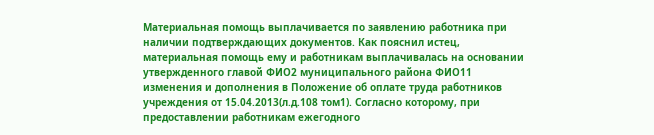Материальная помощь выплачивается по заявлению работника при наличии подтверждающих документов. Как пояснил истец, материальная помощь ему и работникам выплачивалась на основании утвержденного главой ФИО2 муниципального района ФИО11 изменения и дополнения в Положение об оплате труда работников учреждения от 15.04.2013(л.д.108 том1). Согласно которому, при предоставлении работникам ежегодного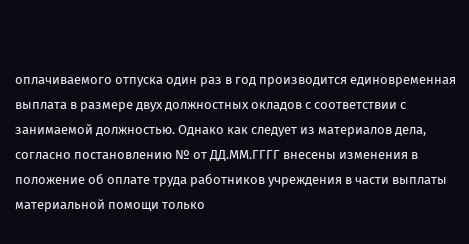оплачиваемого отпуска один раз в год производится единовременная выплата в размере двух должностных окладов с соответствии с занимаемой должностью. Однако как следует из материалов дела, согласно постановлению № от ДД.ММ.ГГГГ внесены изменения в положение об оплате труда работников учреждения в части выплаты материальной помощи только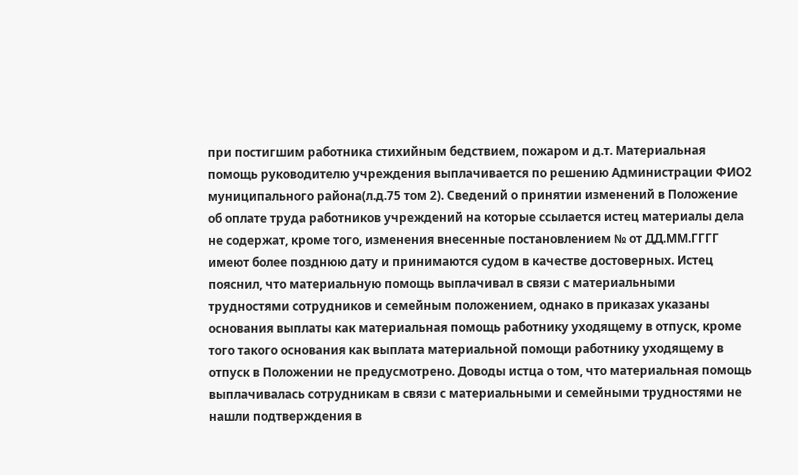при постигшим работника стихийным бедствием, пожаром и д.т. Материальная помощь руководителю учреждения выплачивается по решению Администрации ФИО2 муниципального района(л.д.75 том 2). Сведений о принятии изменений в Положение об оплате труда работников учреждений на которые ссылается истец материалы дела не содержат, кроме того, изменения внесенные постановлением № от ДД.ММ.ГГГГ имеют более позднюю дату и принимаются судом в качестве достоверных. Истец пояснил, что материальную помощь выплачивал в связи с материальными трудностями сотрудников и семейным положением, однако в приказах указаны основания выплаты как материальная помощь работнику уходящему в отпуск, кроме того такого основания как выплата материальной помощи работнику уходящему в отпуск в Положении не предусмотрено. Доводы истца о том, что материальная помощь выплачивалась сотрудникам в связи с материальными и семейными трудностями не нашли подтверждения в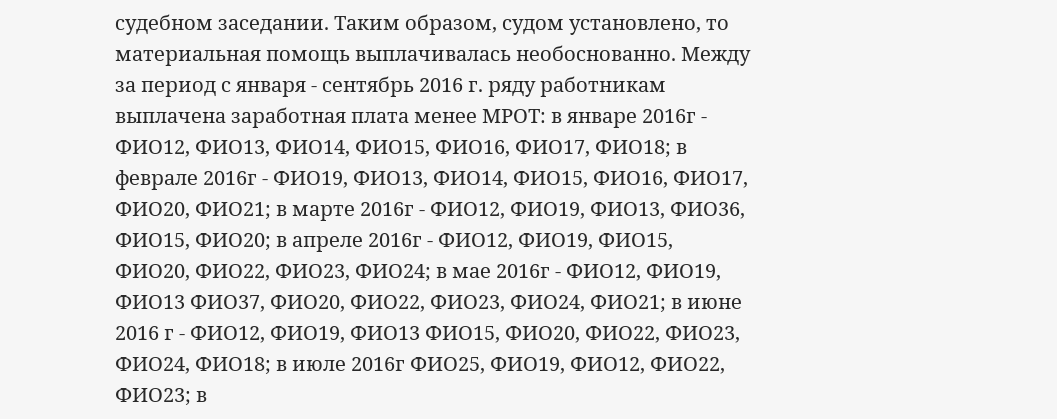судебном заседании. Таким образом, судом установлено, то материальная помощь выплачивалась необоснованно. Между за период с января - сентябрь 2016 г. ряду работникам выплачена заработная плата менее МРОТ: в январе 2016г - ФИО12, ФИО13, ФИО14, ФИО15, ФИО16, ФИО17, ФИО18; в феврале 2016г - ФИО19, ФИО13, ФИО14, ФИО15, ФИО16, ФИО17, ФИО20, ФИО21; в марте 2016г - ФИО12, ФИО19, ФИО13, ФИО36, ФИО15, ФИО20; в апреле 2016г - ФИО12, ФИО19, ФИО15, ФИО20, ФИО22, ФИО23, ФИО24; в мае 2016г - ФИО12, ФИО19, ФИО13 ФИО37, ФИО20, ФИО22, ФИО23, ФИО24, ФИО21; в июне 2016 г - ФИО12, ФИО19, ФИО13 ФИО15, ФИО20, ФИО22, ФИО23, ФИО24, ФИО18; в июле 2016г ФИО25, ФИО19, ФИО12, ФИО22, ФИО23; в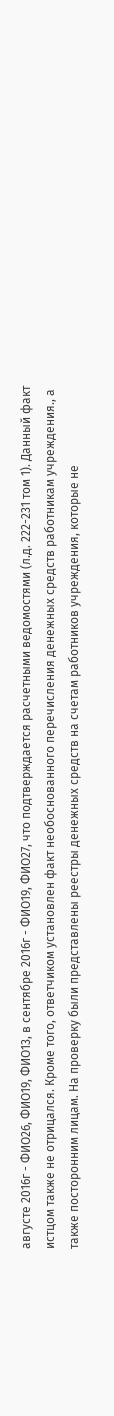августе 2016г - ФИО26, ФИО19, ФИО13, в сентябре 2016г - ФИО19, ФИО27, что подтверждается расчетными ведомостями (л.д. 222-231 том 1). Данный факт истцом также не отрицался. Кроме того, ответчиком установлен факт необоснованного перечисления денежных средств работникам учреждения., а также посторонним лицам. На проверку были представлены реестры денежных средств на счетам работников учреждения, которые не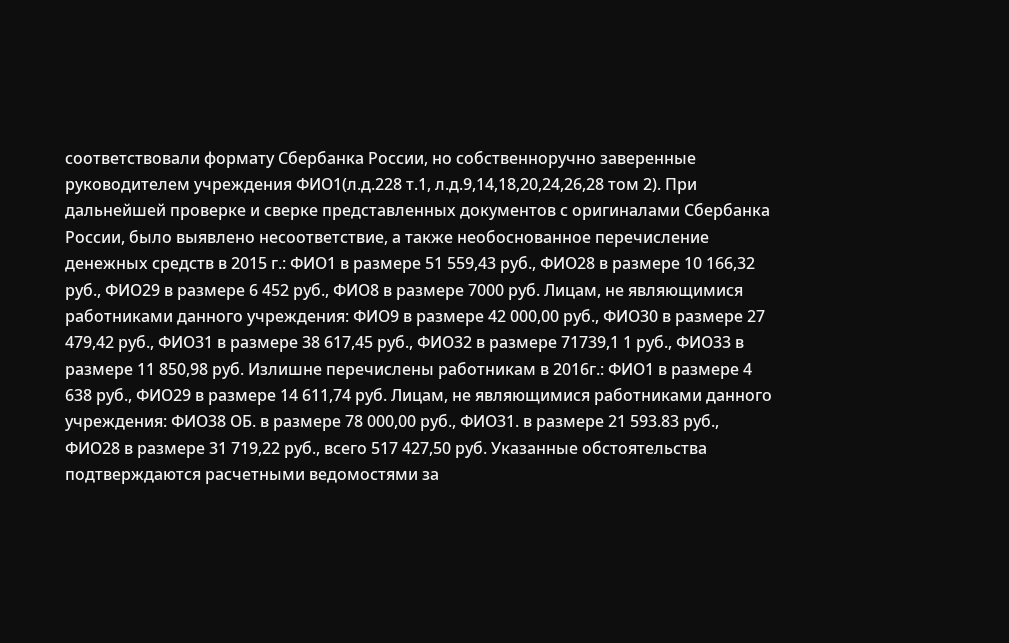соответствовали формату Сбербанка России, но собственноручно заверенные руководителем учреждения ФИО1(л.д.228 т.1, л.д.9,14,18,20,24,26,28 том 2). При дальнейшей проверке и сверке представленных документов с оригиналами Сбербанка России, было выявлено несоответствие, а также необоснованное перечисление денежных средств в 2015 г.: ФИО1 в размере 51 559,43 руб., ФИО28 в размере 10 166,32 руб., ФИО29 в размере 6 452 руб., ФИО8 в размере 7000 руб. Лицам, не являющимися работниками данного учреждения: ФИО9 в размере 42 000,00 руб., ФИО30 в размере 27 479,42 руб., ФИО31 в размере 38 617,45 руб., ФИО32 в размере 71739,1 1 руб., ФИО33 в размере 11 850,98 руб. Излишне перечислены работникам в 2016г.: ФИО1 в размере 4 638 руб., ФИО29 в размере 14 611,74 руб. Лицам, не являющимися работниками данного учреждения: ФИО38 ОБ. в размере 78 000,00 руб., ФИО31. в размере 21 593.83 руб., ФИО28 в размере 31 719,22 руб., всего 517 427,50 руб. Указанные обстоятельства подтверждаются расчетными ведомостями за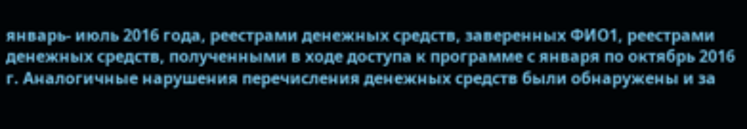январь- июль 2016 года, реестрами денежных средств, заверенных ФИО1, реестрами денежных средств, полученными в ходе доступа к программе с января по октябрь 2016 г. Аналогичные нарушения перечисления денежных средств были обнаружены и за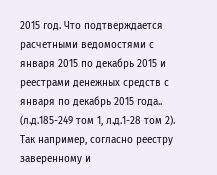2015 год. Что подтверждается расчетными ведомостями с января 2015 по декабрь 2015 и реестрами денежных средств с января по декабрь 2015 года.. (л.д.185-249 том 1, л.д.1-28 том 2). Так например, согласно реестру заверенному и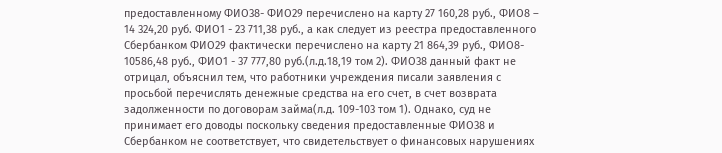предоставленному ФИО38- ФИО29 перечислено на карту 27 160,28 руб., ФИО8 – 14 324,20 руб. ФИО1 - 23 711,38 руб., а как следует из реестра предоставленного Сбербанком ФИО29 фактически перечислено на карту 21 864,39 руб., ФИО8- 10586,48 руб., ФИО1 - 37 777,80 руб.(л.д.18,19 том 2). ФИО38 данный факт не отрицал, объяснил тем, что работники учреждения писали заявления с просьбой перечислять денежные средства на его счет, в счет возврата задолженности по договорам займа(л.д. 109-103 том 1). Однако, суд не принимает его доводы поскольку сведения предоставленные ФИО38 и Сбербанком не соответствует, что свидетельствует о финансовых нарушениях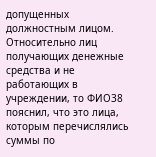допущенных должностным лицом. Относительно лиц получающих денежные средства и не работающих в учреждении, то ФИО38 пояснил, что это лица, которым перечислялись суммы по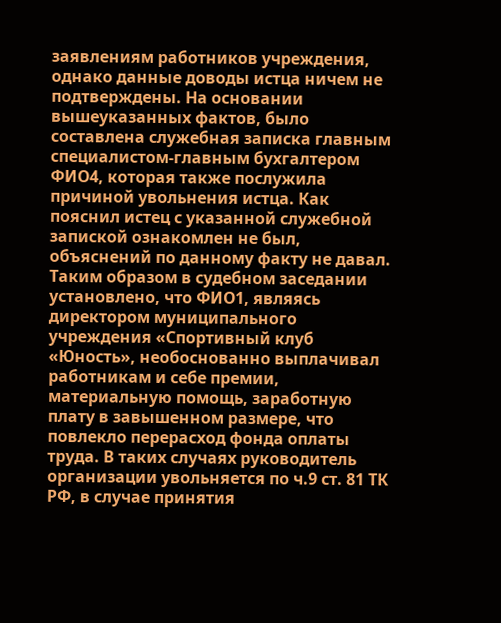заявлениям работников учреждения, однако данные доводы истца ничем не подтверждены. На основании вышеуказанных фактов, было составлена служебная записка главным специалистом-главным бухгалтером ФИО4, которая также послужила причиной увольнения истца. Как пояснил истец с указанной служебной запиской ознакомлен не был, объяснений по данному факту не давал. Таким образом в судебном заседании установлено, что ФИО1, являясь директором муниципального учреждения «Спортивный клуб «Юность», необоснованно выплачивал работникам и себе премии, материальную помощь, заработную плату в завышенном размере, что повлекло перерасход фонда оплаты труда. В таких случаях руководитель организации увольняется по ч.9 ст. 81 ТК РФ, в случае принятия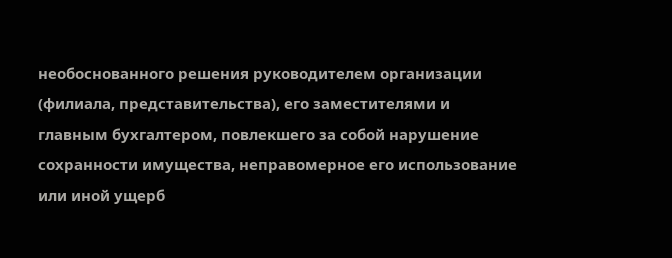необоснованного решения руководителем организации (филиала, представительства), его заместителями и главным бухгалтером, повлекшего за собой нарушение сохранности имущества, неправомерное его использование или иной ущерб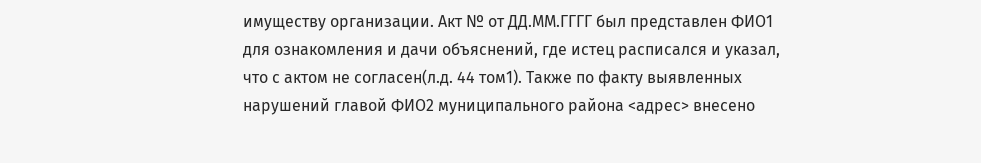имуществу организации. Акт № от ДД.ММ.ГГГГ был представлен ФИО1 для ознакомления и дачи объяснений, где истец расписался и указал, что с актом не согласен(л.д. 44 том1). Также по факту выявленных нарушений главой ФИО2 муниципального района <адрес> внесено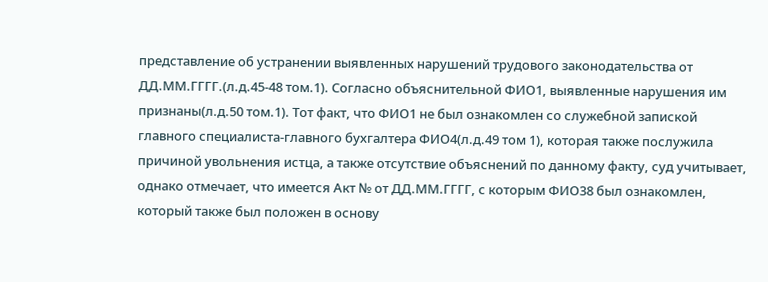представление об устранении выявленных нарушений трудового законодательства от ДД.ММ.ГГГГ.(л.д.45-48 том.1). Согласно объяснительной ФИО1, выявленные нарушения им признаны(л.д.50 том.1). Тот факт, что ФИО1 не был ознакомлен со служебной запиской главного специалиста-главного бухгалтера ФИО4(л.д.49 том 1), которая также послужила причиной увольнения истца, а также отсутствие объяснений по данному факту, суд учитывает, однако отмечает, что имеется Акт № от ДД.ММ.ГГГГ, с которым ФИО38 был ознакомлен, который также был положен в основу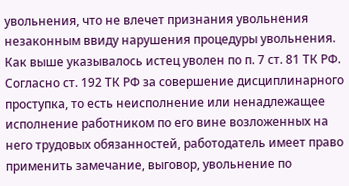увольнения, что не влечет признания увольнения незаконным ввиду нарушения процедуры увольнения. Как выше указывалось истец уволен по п. 7 ст. 81 ТК РФ. Согласно ст. 192 ТК РФ за совершение дисциплинарного проступка, то есть неисполнение или ненадлежащее исполнение работником по его вине возложенных на него трудовых обязанностей, работодатель имеет право применить замечание, выговор, увольнение по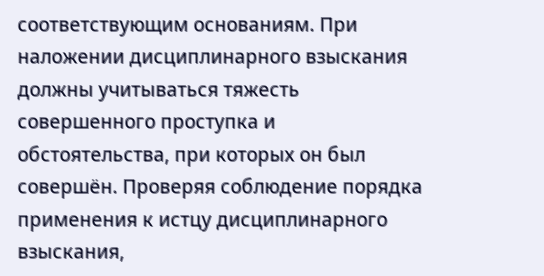соответствующим основаниям. При наложении дисциплинарного взыскания должны учитываться тяжесть совершенного проступка и обстоятельства, при которых он был совершён. Проверяя соблюдение порядка применения к истцу дисциплинарного взыскания,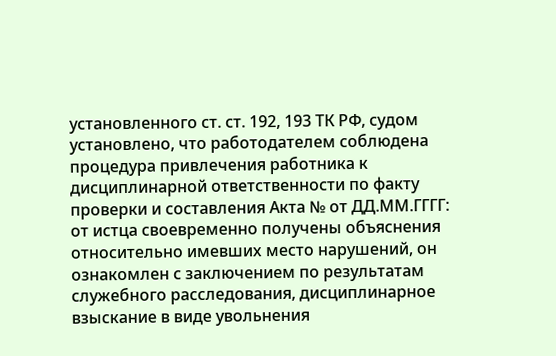установленного ст. ст. 192, 193 ТК РФ, судом установлено, что работодателем соблюдена процедура привлечения работника к дисциплинарной ответственности по факту проверки и составления Акта № от ДД.ММ.ГГГГ: от истца своевременно получены объяснения относительно имевших место нарушений, он ознакомлен с заключением по результатам служебного расследования, дисциплинарное взыскание в виде увольнения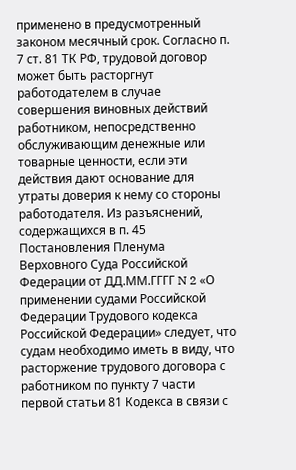применено в предусмотренный законом месячный срок. Согласно п. 7 ст. 81 ТК РФ, трудовой договор может быть расторгнут работодателем в случае совершения виновных действий работником, непосредственно обслуживающим денежные или товарные ценности, если эти действия дают основание для утраты доверия к нему со стороны работодателя. Из разъяснений, содержащихся в п. 45 Постановления Пленума Верховного Суда Российской Федерации от ДД.ММ.ГГГГ N 2 «О применении судами Российской Федерации Трудового кодекса Российской Федерации» следует, что судам необходимо иметь в виду, что расторжение трудового договора с работником по пункту 7 части первой статьи 81 Кодекса в связи с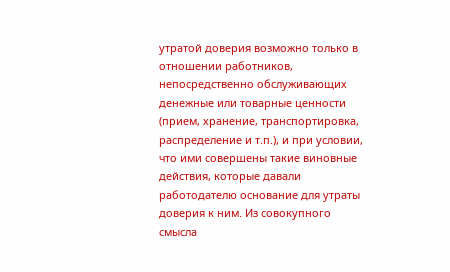утратой доверия возможно только в отношении работников, непосредственно обслуживающих денежные или товарные ценности (прием, хранение, транспортировка, распределение и т.п.), и при условии, что ими совершены такие виновные действия, которые давали работодателю основание для утраты доверия к ним. Из совокупного смысла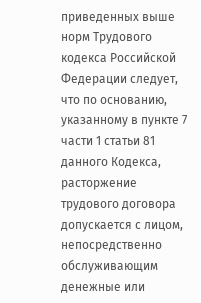приведенных выше норм Трудового кодекса Российской Федерации следует, что по основанию, указанному в пункте 7 части 1 статьи 81 данного Кодекса, расторжение трудового договора допускается с лицом, непосредственно обслуживающим денежные или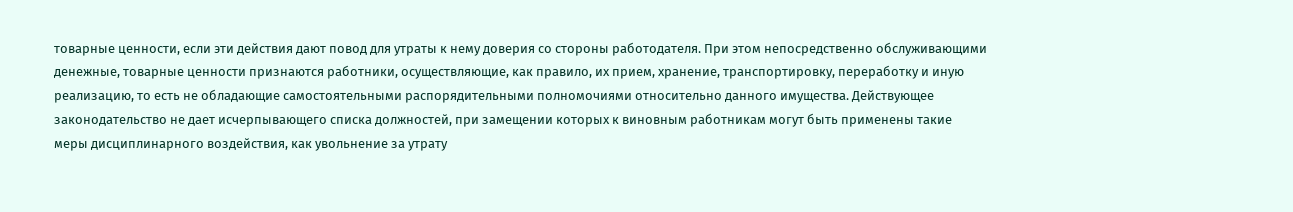товарные ценности, если эти действия дают повод для утраты к нему доверия со стороны работодателя. При этом непосредственно обслуживающими денежные, товарные ценности признаются работники, осуществляющие, как правило, их прием, хранение, транспортировку, переработку и иную реализацию, то есть не обладающие самостоятельными распорядительными полномочиями относительно данного имущества. Действующее законодательство не дает исчерпывающего списка должностей, при замещении которых к виновным работникам могут быть применены такие меры дисциплинарного воздействия, как увольнение за утрату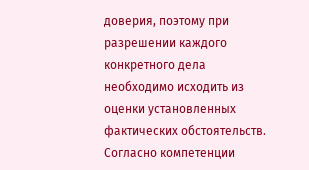доверия, поэтому при разрешении каждого конкретного дела необходимо исходить из оценки установленных фактических обстоятельств. Согласно компетенции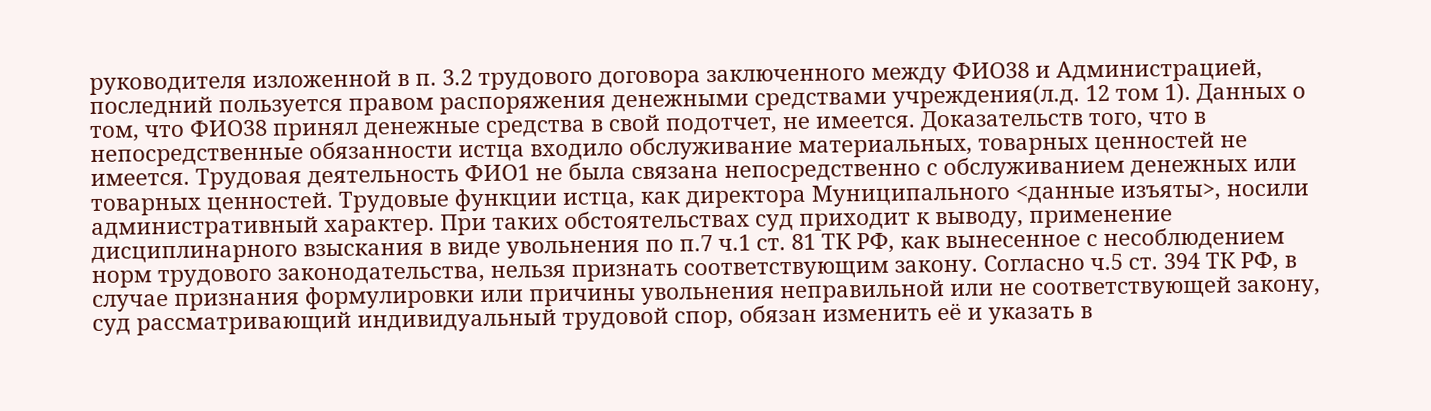руководителя изложенной в п. 3.2 трудового договора заключенного между ФИО38 и Администрацией, последний пользуется правом распоряжения денежными средствами учреждения(л.д. 12 том 1). Данных о том, что ФИО38 принял денежные средства в свой подотчет, не имеется. Доказательств того, что в непосредственные обязанности истца входило обслуживание материальных, товарных ценностей не имеется. Трудовая деятельность ФИО1 не была связана непосредственно с обслуживанием денежных или товарных ценностей. Трудовые функции истца, как директора Муниципального <данные изъяты>, носили административный характер. При таких обстоятельствах суд приходит к выводу, применение дисциплинарного взыскания в виде увольнения по п.7 ч.1 ст. 81 ТК РФ, как вынесенное с несоблюдением норм трудового законодательства, нельзя признать соответствующим закону. Согласно ч.5 ст. 394 ТК РФ, в случае признания формулировки или причины увольнения неправильной или не соответствующей закону, суд рассматривающий индивидуальный трудовой спор, обязан изменить её и указать в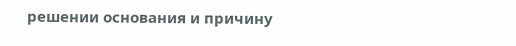решении основания и причину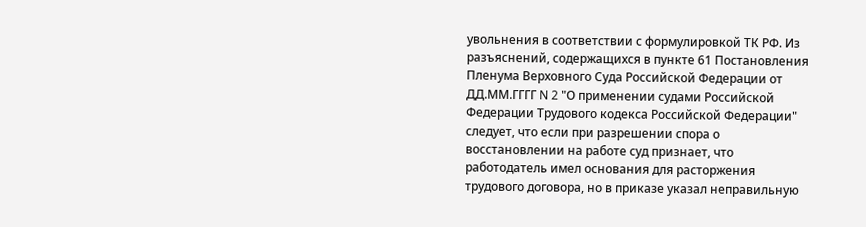увольнения в соответствии с формулировкой ТК РФ. Из разъяснений, содержащихся в пункте 61 Постановления Пленума Верховного Суда Российской Федерации от ДД.ММ.ГГГГ N 2 "О применении судами Российской Федерации Трудового кодекса Российской Федерации" следует, что если при разрешении спора о восстановлении на работе суд признает, что работодатель имел основания для расторжения трудового договора, но в приказе указал неправильную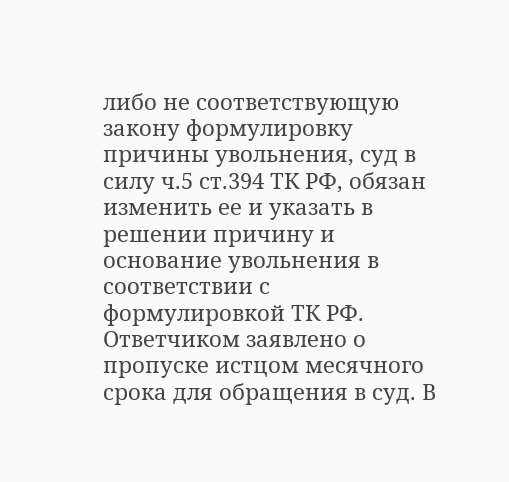либо не соответствующую закону формулировку причины увольнения, суд в силу ч.5 ст.394 ТК РФ, обязан изменить ее и указать в решении причину и основание увольнения в соответствии с формулировкой ТК РФ. Ответчиком заявлено о пропуске истцом месячного срока для обращения в суд. В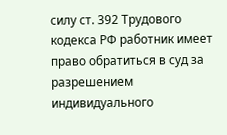силу ст. 392 Трудового кодекса РФ работник имеет право обратиться в суд за разрешением индивидуального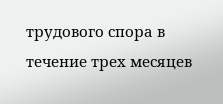трудового спора в течение трех месяцев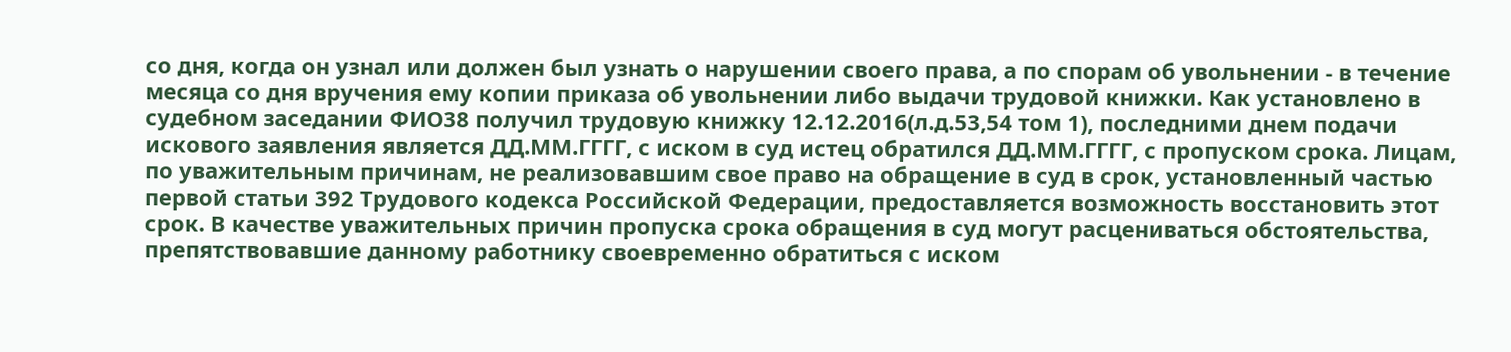со дня, когда он узнал или должен был узнать о нарушении своего права, а по спорам об увольнении - в течение месяца со дня вручения ему копии приказа об увольнении либо выдачи трудовой книжки. Как установлено в судебном заседании ФИО38 получил трудовую книжку 12.12.2016(л.д.53,54 том 1), последними днем подачи искового заявления является ДД.ММ.ГГГГ, с иском в суд истец обратился ДД.ММ.ГГГГ, с пропуском срока. Лицам, по уважительным причинам, не реализовавшим свое право на обращение в суд в срок, установленный частью первой статьи 392 Трудового кодекса Российской Федерации, предоставляется возможность восстановить этот срок. В качестве уважительных причин пропуска срока обращения в суд могут расцениваться обстоятельства, препятствовавшие данному работнику своевременно обратиться с иском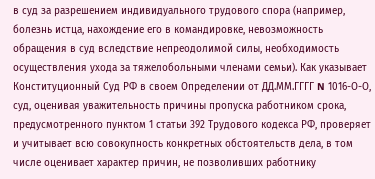в суд за разрешением индивидуального трудового спора (например, болезнь истца, нахождение его в командировке, невозможность обращения в суд вследствие непреодолимой силы, необходимость осуществления ухода за тяжелобольными членами семьи). Как указывает Конституционный Суд РФ в своем Определении от ДД.ММ.ГГГГ N 1016-О-О, суд, оценивая уважительность причины пропуска работником срока, предусмотренного пунктом 1 статьи 392 Трудового кодекса РФ, проверяет и учитывает всю совокупность конкретных обстоятельств дела, в том числе оценивает характер причин, не позволивших работнику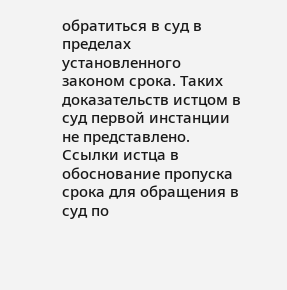обратиться в суд в пределах установленного законом срока. Таких доказательств истцом в суд первой инстанции не представлено. Ссылки истца в обоснование пропуска срока для обращения в суд по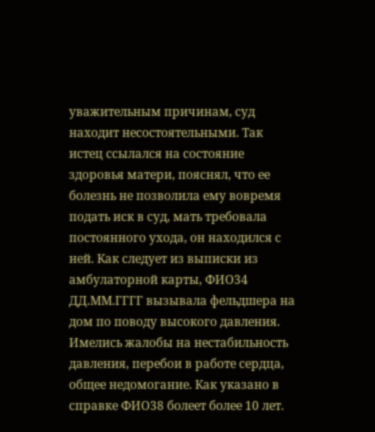уважительным причинам, суд находит несостоятельными. Так истец ссылался на состояние здоровья матери, пояснял, что ее болезнь не позволила ему вовремя подать иск в суд, мать требовала постоянного ухода, он находился с ней. Как следует из выписки из амбулаторной карты, ФИО34 ДД.ММ.ГГГГ вызывала фельдшера на дом по поводу высокого давления. Имелись жалобы на нестабильность давления, перебои в работе сердца, общее недомогание. Как указано в справке ФИО38 болеет более 10 лет.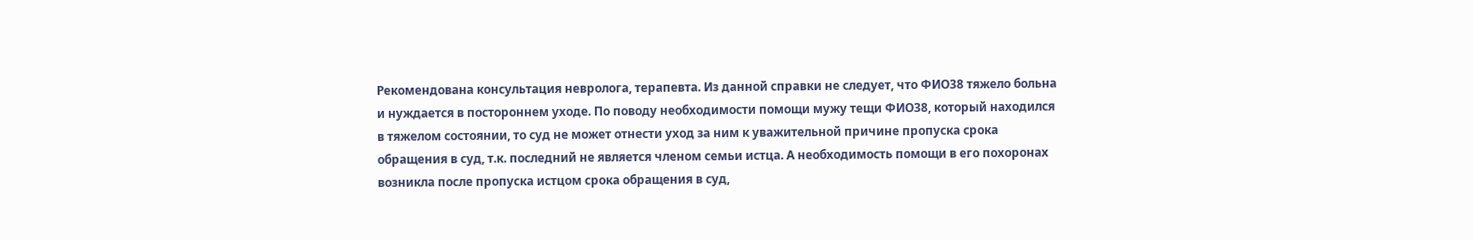Рекомендована консультация невролога, терапевта. Из данной справки не следует, что ФИО38 тяжело больна и нуждается в постороннем уходе. По поводу необходимости помощи мужу тещи ФИО38, который находился в тяжелом состоянии, то суд не может отнести уход за ним к уважительной причине пропуска срока обращения в суд, т.к. последний не является членом семьи истца. А необходимость помощи в его похоронах возникла после пропуска истцом срока обращения в суд,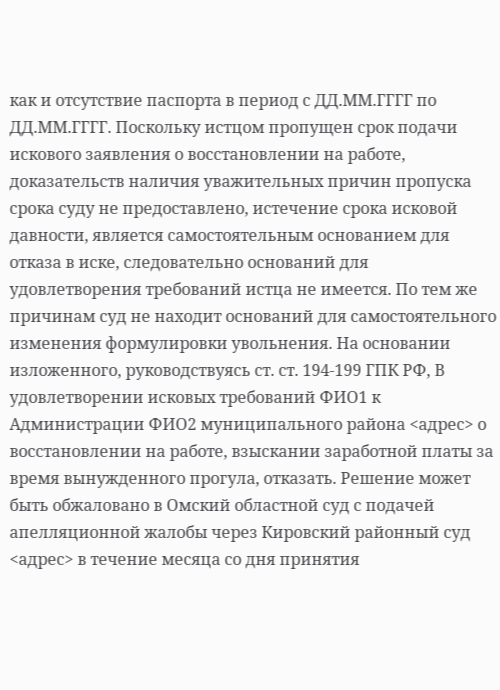как и отсутствие паспорта в период с ДД.ММ.ГГГГ по ДД.ММ.ГГГГ. Поскольку истцом пропущен срок подачи искового заявления о восстановлении на работе, доказательств наличия уважительных причин пропуска срока суду не предоставлено, истечение срока исковой давности, является самостоятельным основанием для отказа в иске, следовательно оснований для удовлетворения требований истца не имеется. По тем же причинам суд не находит оснований для самостоятельного изменения формулировки увольнения. На основании изложенного, руководствуясь ст. ст. 194-199 ГПК РФ, В удовлетворении исковых требований ФИО1 к Администрации ФИО2 муниципального района <адрес> о восстановлении на работе, взыскании заработной платы за время вынужденного прогула, отказать. Решение может быть обжаловано в Омский областной суд с подачей апелляционной жалобы через Кировский районный суд <адрес> в течение месяца со дня принятия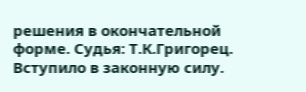решения в окончательной форме. Судья: Т.К.Григорец. Вступило в законную силу.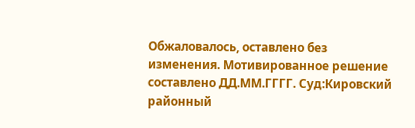Обжаловалось, оставлено без изменения. Мотивированное решение составлено ДД.ММ.ГГГГ. Суд:Кировский районный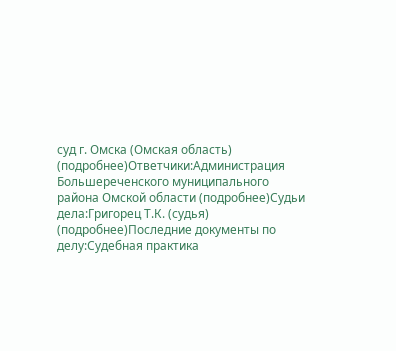суд г. Омска (Омская область) (подробнее)Ответчики:Администрация Большереченского муниципального района Омской области (подробнее)Судьи дела:Григорец Т.К. (судья) (подробнее)Последние документы по делу:Судебная практика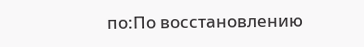по:По восстановлению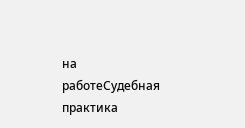на работеСудебная практика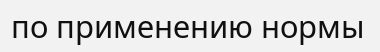по применению нормы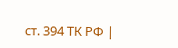ст. 394 ТК РФ |